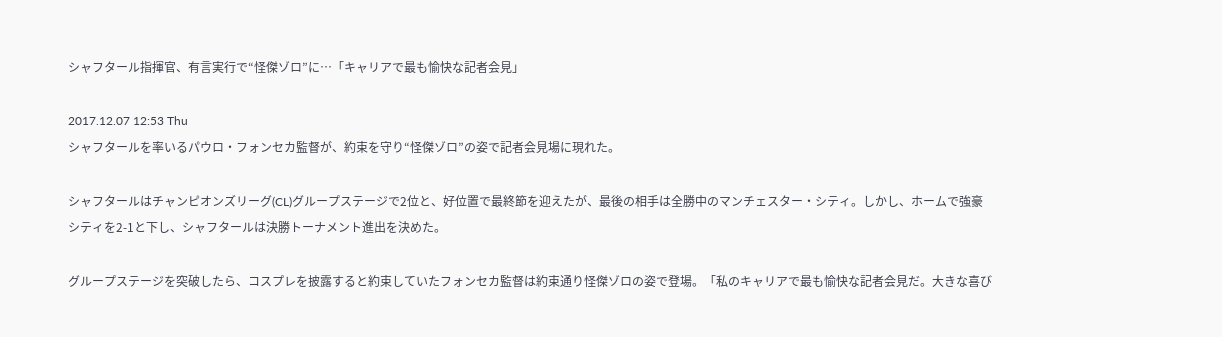シャフタール指揮官、有言実行で“怪傑ゾロ”に…「キャリアで最も愉快な記者会見」

2017.12.07 12:53 Thu
シャフタールを率いるパウロ・フォンセカ監督が、約束を守り“怪傑ゾロ”の姿で記者会見場に現れた。

シャフタールはチャンピオンズリーグ(CL)グループステージで2位と、好位置で最終節を迎えたが、最後の相手は全勝中のマンチェスター・シティ。しかし、ホームで強豪シティを2-1と下し、シャフタールは決勝トーナメント進出を決めた。

グループステージを突破したら、コスプレを披露すると約束していたフォンセカ監督は約束通り怪傑ゾロの姿で登場。「私のキャリアで最も愉快な記者会見だ。大きな喜び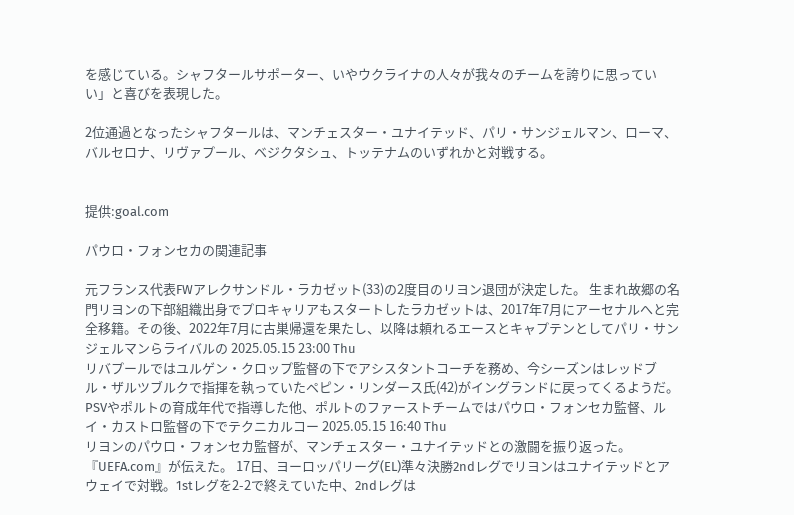を感じている。シャフタールサポーター、いやウクライナの人々が我々のチームを誇りに思っていい」と喜びを表現した。

2位通過となったシャフタールは、マンチェスター・ユナイテッド、パリ・サンジェルマン、ローマ、バルセロナ、リヴァプール、ベジクタシュ、トッテナムのいずれかと対戦する。


提供:goal.com

パウロ・フォンセカの関連記事

元フランス代表FWアレクサンドル・ラカゼット(33)の2度目のリヨン退団が決定した。 生まれ故郷の名門リヨンの下部組織出身でプロキャリアもスタートしたラカゼットは、2017年7月にアーセナルへと完全移籍。その後、2022年7月に古巣帰還を果たし、以降は頼れるエースとキャプテンとしてパリ・サンジェルマンらライバルの 2025.05.15 23:00 Thu
リバプールではユルゲン・クロップ監督の下でアシスタントコーチを務め、今シーズンはレッドブル・ザルツブルクで指揮を執っていたペピン・リンダース氏(42)がイングランドに戻ってくるようだ。 PSVやポルトの育成年代で指導した他、ポルトのファーストチームではパウロ・フォンセカ監督、ルイ・カストロ監督の下でテクニカルコー 2025.05.15 16:40 Thu
リヨンのパウロ・フォンセカ監督が、マンチェスター・ユナイテッドとの激闘を振り返った。『UEFA.com』が伝えた。 17日、ヨーロッパリーグ(EL)準々決勝2ndレグでリヨンはユナイテッドとアウェイで対戦。1stレグを2-2で終えていた中、2ndレグは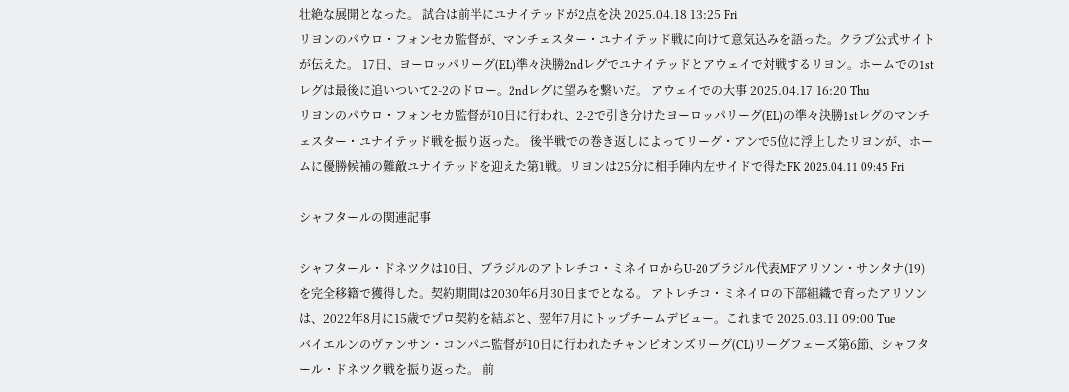壮絶な展開となった。 試合は前半にユナイテッドが2点を決 2025.04.18 13:25 Fri
リヨンのパウロ・フォンセカ監督が、マンチェスター・ユナイテッド戦に向けて意気込みを語った。クラブ公式サイトが伝えた。 17日、ヨーロッパリーグ(EL)準々決勝2ndレグでユナイテッドとアウェイで対戦するリヨン。ホームでの1stレグは最後に追いついて2-2のドロー。2ndレグに望みを繋いだ。 アウェイでの大事 2025.04.17 16:20 Thu
リヨンのパウロ・フォンセカ監督が10日に行われ、2-2で引き分けたヨーロッパリーグ(EL)の準々決勝1stレグのマンチェスター・ユナイテッド戦を振り返った。 後半戦での巻き返しによってリーグ・アンで5位に浮上したリヨンが、ホームに優勝候補の難敵ユナイテッドを迎えた第1戦。リヨンは25分に相手陣内左サイドで得たFK 2025.04.11 09:45 Fri

シャフタールの関連記事

シャフタール・ドネツクは10日、ブラジルのアトレチコ・ミネイロからU-20ブラジル代表MFアリソン・サンタナ(19)を完全移籍で獲得した。契約期間は2030年6月30日までとなる。 アトレチコ・ミネイロの下部組織で育ったアリソンは、2022年8月に15歳でプロ契約を結ぶと、翌年7月にトップチームデビュー。これまで 2025.03.11 09:00 Tue
バイエルンのヴァンサン・コンパニ監督が10日に行われたチャンピオンズリーグ(CL)リーグフェーズ第6節、シャフタール・ドネツク戦を振り返った。 前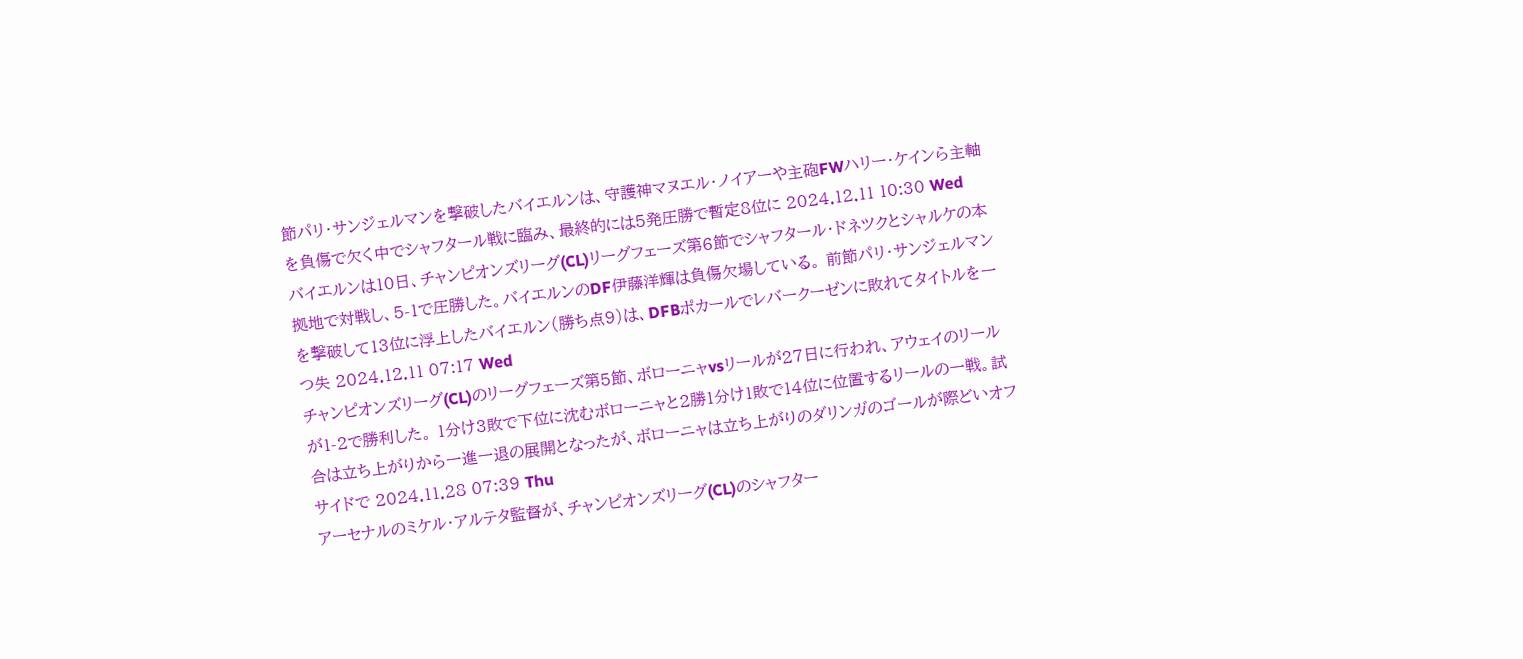節パリ・サンジェルマンを撃破したバイエルンは、守護神マヌエル・ノイアーや主砲FWハリー・ケインら主軸を負傷で欠く中でシャフタール戦に臨み、最終的には5発圧勝で暫定8位に 2024.12.11 10:30 Wed
バイエルンは10日、チャンピオンズリーグ(CL)リーグフェーズ第6節でシャフタール・ドネツクとシャルケの本拠地で対戦し、5-1で圧勝した。バイエルンのDF伊藤洋輝は負傷欠場している。 前節パリ・サンジェルマンを撃破して13位に浮上したバイエルン(勝ち点9)は、DFBポカールでレバークーゼンに敗れてタイトルを一つ失 2024.12.11 07:17 Wed
チャンピオンズリーグ(CL)のリーグフェーズ第5節、ボローニャvsリールが27日に行われ、アウェイのリールが1-2で勝利した。 1分け3敗で下位に沈むボローニャと2勝1分け1敗で14位に位置するリールの一戦。試合は立ち上がりから一進一退の展開となったが、ボローニャは立ち上がりのダリンガのゴールが際どいオフサイドで 2024.11.28 07:39 Thu
アーセナルのミケル・アルテタ監督が、チャンピオンズリーグ(CL)のシャフター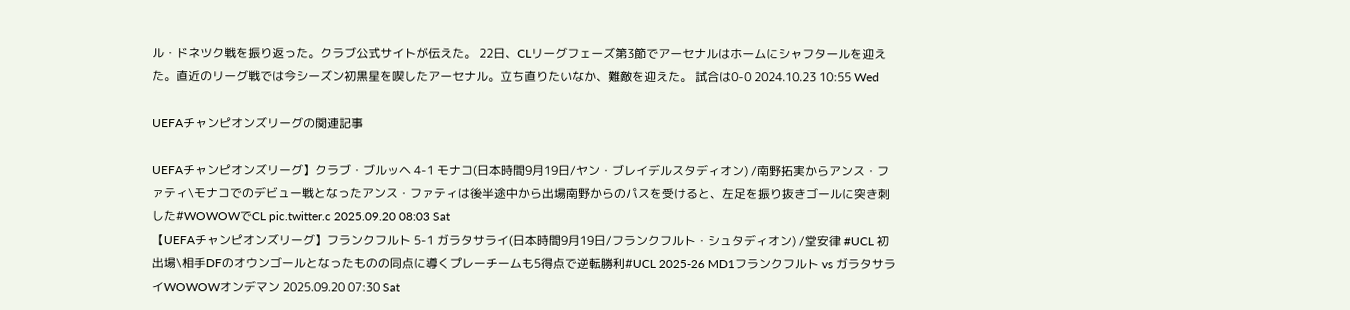ル・ドネツク戦を振り返った。クラブ公式サイトが伝えた。 22日、CLリーグフェーズ第3節でアーセナルはホームにシャフタールを迎えた。直近のリーグ戦では今シーズン初黒星を喫したアーセナル。立ち直りたいなか、難敵を迎えた。 試合は0-0 2024.10.23 10:55 Wed

UEFAチャンピオンズリーグの関連記事

UEFAチャンピオンズリーグ】クラブ・ブルッヘ 4-1 モナコ(日本時間9月19日/ヤン・ブレイデルスタディオン) /南野拓実からアンス・ファティ\モナコでのデビュー戦となったアンス・ファティは後半途中から出場南野からのパスを受けると、左足を振り抜きゴールに突き刺した#WOWOWでCL pic.twitter.c 2025.09.20 08:03 Sat
【UEFAチャンピオンズリーグ】フランクフルト 5-1 ガラタサライ(日本時間9月19日/フランクフルト・シュタディオン) /堂安律 #UCL 初出場\相手DFのオウンゴールとなったものの同点に導くプレーチームも5得点で逆転勝利#UCL 2025-26 MD1フランクフルト vs ガラタサライWOWOWオンデマン 2025.09.20 07:30 Sat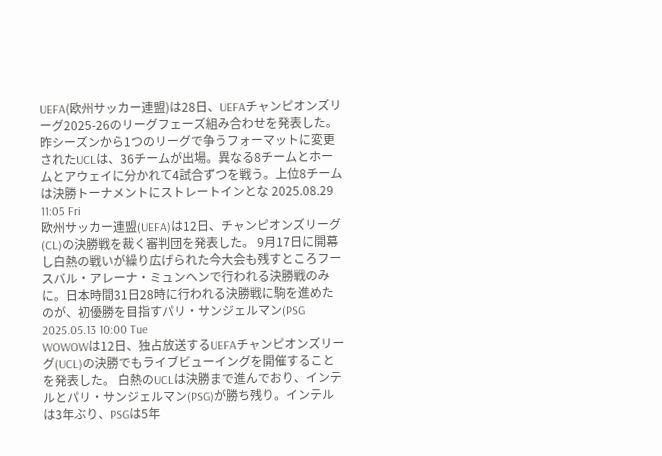UEFA(欧州サッカー連盟)は28日、UEFAチャンピオンズリーグ2025-26のリーグフェーズ組み合わせを発表した。 昨シーズンから1つのリーグで争うフォーマットに変更されたUCLは、36チームが出場。異なる8チームとホームとアウェイに分かれて4試合ずつを戦う。上位8チームは決勝トーナメントにストレートインとな 2025.08.29 11:05 Fri
欧州サッカー連盟(UEFA)は12日、チャンピオンズリーグ(CL)の決勝戦を裁く審判団を発表した。 9月17日に開幕し白熱の戦いが繰り広げられた今大会も残すところフースバル・アレーナ・ミュンヘンで行われる決勝戦のみに。日本時間31日28時に行われる決勝戦に駒を進めたのが、初優勝を目指すパリ・サンジェルマン(PSG 2025.05.13 10:00 Tue
WOWOWは12日、独占放送するUEFAチャンピオンズリーグ(UCL)の決勝でもライブビューイングを開催することを発表した。 白熱のUCLは決勝まで進んでおり、インテルとパリ・サンジェルマン(PSG)が勝ち残り。インテルは3年ぶり、PSGは5年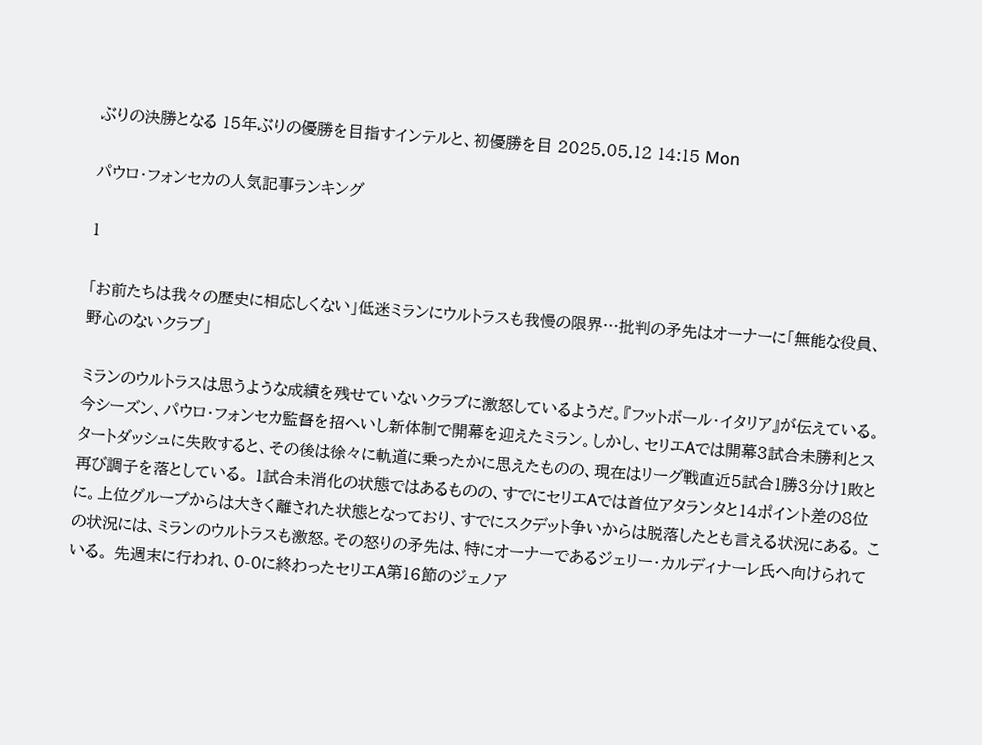ぶりの決勝となる 15年ぶりの優勝を目指すインテルと、初優勝を目 2025.05.12 14:15 Mon

パウロ・フォンセカの人気記事ランキング

1

「お前たちは我々の歴史に相応しくない」低迷ミランにウルトラスも我慢の限界…批判の矛先はオーナーに「無能な役員、野心のないクラブ」

ミランのウルトラスは思うような成績を残せていないクラブに激怒しているようだ。『フットボール・イタリア』が伝えている。 今シーズン、パウロ・フォンセカ監督を招へいし新体制で開幕を迎えたミラン。しかし、セリエAでは開幕3試合未勝利とスタートダッシュに失敗すると、その後は徐々に軌道に乗ったかに思えたものの、現在はリーグ戦直近5試合1勝3分け1敗と再び調子を落としている。 1試合未消化の状態ではあるものの、すでにセリエAでは首位アタランタと14ポイント差の8位に。上位グループからは大きく離された状態となっており、すでにスクデット争いからは脱落したとも言える状況にある。 この状況には、ミランのウルトラスも激怒。その怒りの矛先は、特にオーナーであるジェリー・カルディナーレ氏へ向けられている。 先週末に行われ、0-0に終わったセリエA第16節のジェノア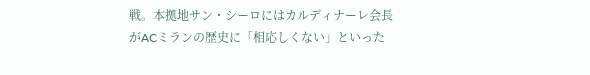戦。本拠地サン・シーロにはカルディナーレ会長がACミランの歴史に「相応しくない」といった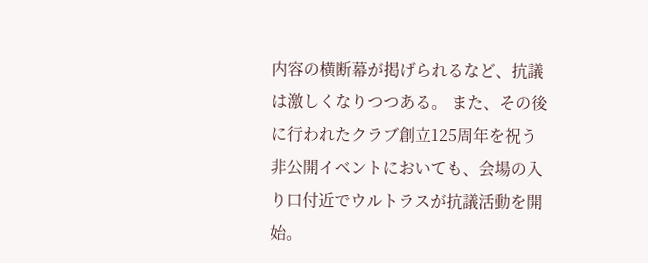内容の横断幕が掲げられるなど、抗議は激しくなりつつある。 また、その後に行われたクラブ創立125周年を祝う非公開イベントにおいても、会場の入り口付近でウルトラスが抗議活動を開始。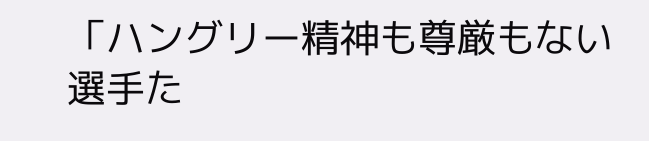「ハングリー精神も尊厳もない選手た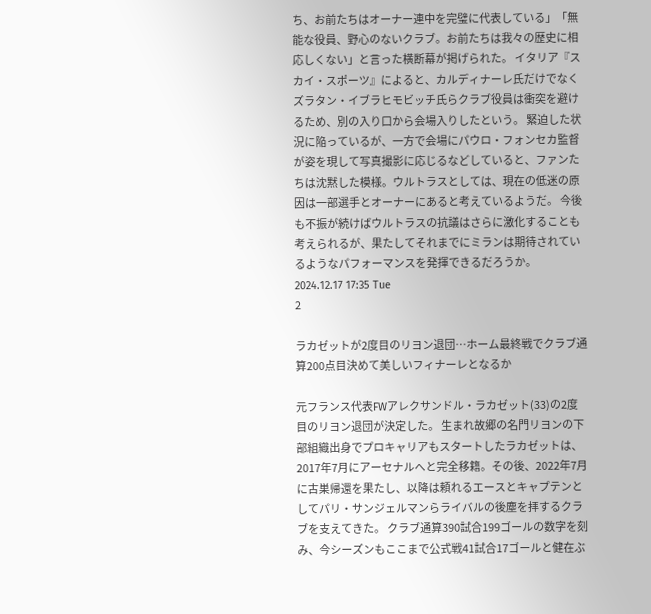ち、お前たちはオーナー連中を完璧に代表している」「無能な役員、野心のないクラブ。お前たちは我々の歴史に相応しくない」と言った横断幕が掲げられた。 イタリア『スカイ・スポーツ』によると、カルディナーレ氏だけでなくズラタン・イブラヒモビッチ氏らクラブ役員は衝突を避けるため、別の入り口から会場入りしたという。 緊迫した状況に陥っているが、一方で会場にパウロ・フォンセカ監督が姿を現して写真撮影に応じるなどしていると、ファンたちは沈黙した模様。ウルトラスとしては、現在の低迷の原因は一部選手とオーナーにあると考えているようだ。 今後も不振が続けばウルトラスの抗議はさらに激化することも考えられるが、果たしてそれまでにミランは期待されているようなパフォーマンスを発揮できるだろうか。 2024.12.17 17:35 Tue
2

ラカゼットが2度目のリヨン退団…ホーム最終戦でクラブ通算200点目決めて美しいフィナーレとなるか

元フランス代表FWアレクサンドル・ラカゼット(33)の2度目のリヨン退団が決定した。 生まれ故郷の名門リヨンの下部組織出身でプロキャリアもスタートしたラカゼットは、2017年7月にアーセナルへと完全移籍。その後、2022年7月に古巣帰還を果たし、以降は頼れるエースとキャプテンとしてパリ・サンジェルマンらライバルの後塵を拝するクラブを支えてきた。 クラブ通算390試合199ゴールの数字を刻み、今シーズンもここまで公式戦41試合17ゴールと健在ぶ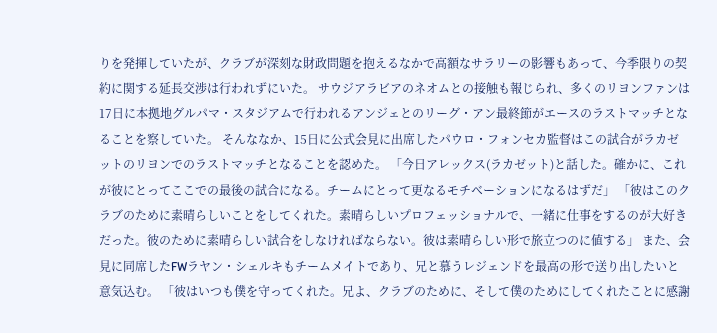りを発揮していたが、クラブが深刻な財政問題を抱えるなかで高額なサラリーの影響もあって、今季限りの契約に関する延長交渉は行われずにいた。 サウジアラビアのネオムとの接触も報じられ、多くのリヨンファンは17日に本拠地グルパマ・スタジアムで行われるアンジェとのリーグ・アン最終節がエースのラストマッチとなることを察していた。 そんななか、15日に公式会見に出席したパウロ・フォンセカ監督はこの試合がラカゼットのリヨンでのラストマッチとなることを認めた。 「今日アレックス(ラカゼット)と話した。確かに、これが彼にとってここでの最後の試合になる。チームにとって更なるモチベーションになるはずだ」 「彼はこのクラブのために素晴らしいことをしてくれた。素晴らしいプロフェッショナルで、一緒に仕事をするのが大好きだった。彼のために素晴らしい試合をしなければならない。彼は素晴らしい形で旅立つのに値する」 また、会見に同席したFWラヤン・シェルキもチームメイトであり、兄と慕うレジェンドを最高の形で送り出したいと意気込む。 「彼はいつも僕を守ってくれた。兄よ、クラブのために、そして僕のためにしてくれたことに感謝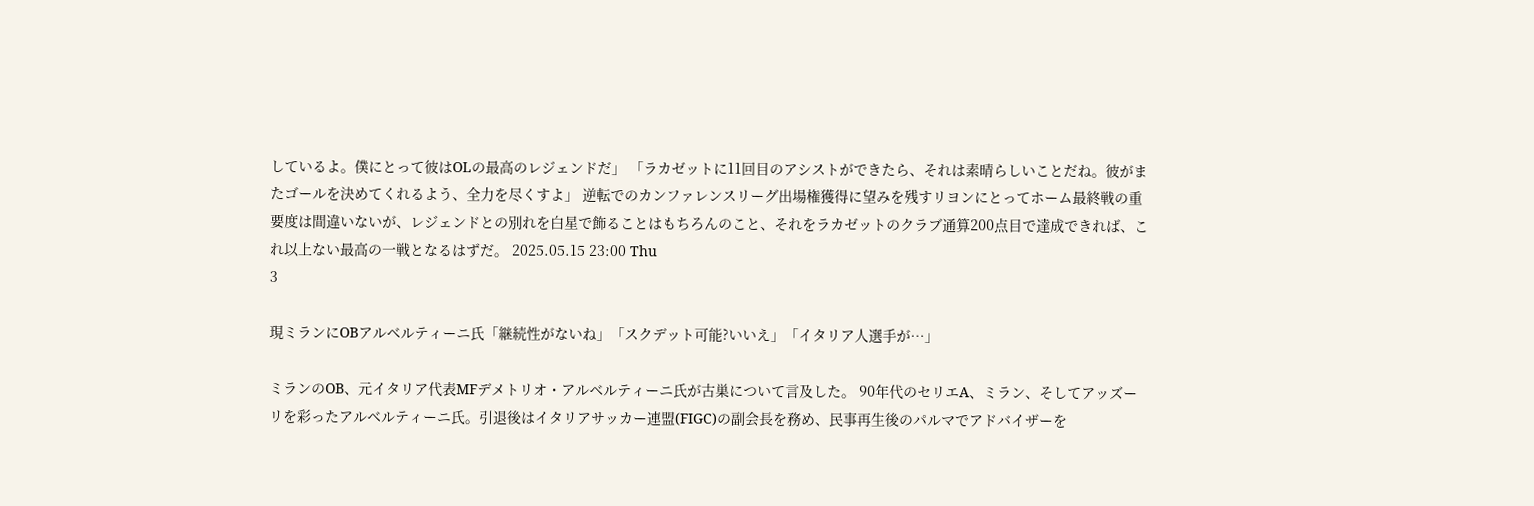しているよ。僕にとって彼はOLの最高のレジェンドだ」 「ラカゼットに11回目のアシストができたら、それは素晴らしいことだね。彼がまたゴールを決めてくれるよう、全力を尽くすよ」 逆転でのカンファレンスリーグ出場権獲得に望みを残すリヨンにとってホーム最終戦の重要度は間違いないが、レジェンドとの別れを白星で飾ることはもちろんのこと、それをラカゼットのクラブ通算200点目で達成できれば、これ以上ない最高の一戦となるはずだ。 2025.05.15 23:00 Thu
3

現ミランにOBアルベルティーニ氏「継続性がないね」「スクデット可能?いいえ」「イタリア人選手が…」

ミランのOB、元イタリア代表MFデメトリオ・アルベルティーニ氏が古巣について言及した。 90年代のセリエA、ミラン、そしてアッズーリを彩ったアルベルティーニ氏。引退後はイタリアサッカー連盟(FIGC)の副会長を務め、民事再生後のパルマでアドバイザーを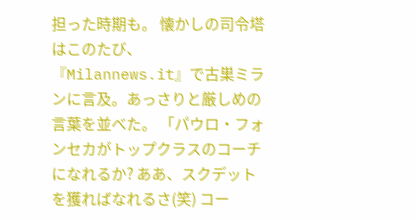担った時期も。 懐かしの司令塔はこのたび、『Milannews.it』で古巣ミランに言及。あっさりと厳しめの言葉を並べた。 「パウロ・フォンセカがトップクラスのコーチになれるか? ああ、スクデットを獲ればなれるさ(笑) コー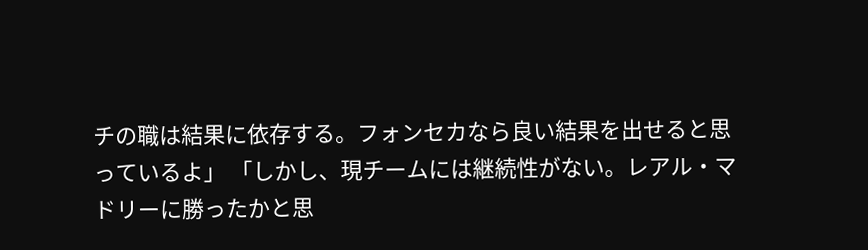チの職は結果に依存する。フォンセカなら良い結果を出せると思っているよ」 「しかし、現チームには継続性がない。レアル・マドリーに勝ったかと思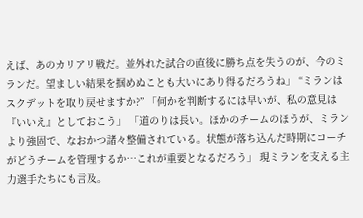えば、あのカリアリ戦だ。並外れた試合の直後に勝ち点を失うのが、今のミランだ。望ましい結果を掴めぬことも大いにあり得るだろうね」 “ミランはスクデットを取り戻せますか?” 「何かを判断するには早いが、私の意見は『いいえ』としておこう」 「道のりは長い。ほかのチームのほうが、ミランより強固で、なおかつ諸々整備されている。状態が落ち込んだ時期にコーチがどうチームを管理するか…これが重要となるだろう」 現ミランを支える主力選手たちにも言及。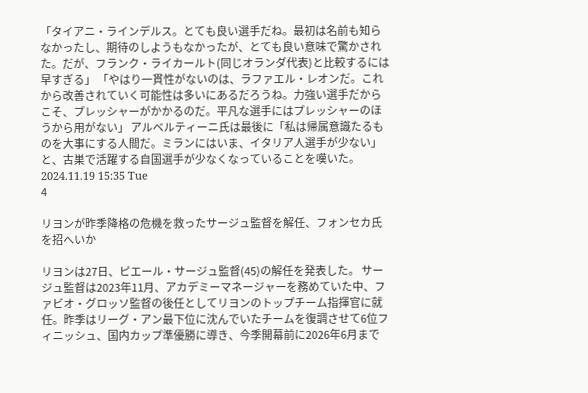「タイアニ・ラインデルス。とても良い選手だね。最初は名前も知らなかったし、期待のしようもなかったが、とても良い意味で驚かされた。だが、フランク・ライカールト(同じオランダ代表)と比較するには早すぎる」 「やはり一貫性がないのは、ラファエル・レオンだ。これから改善されていく可能性は多いにあるだろうね。力強い選手だからこそ、プレッシャーがかかるのだ。平凡な選手にはプレッシャーのほうから用がない」 アルベルティーニ氏は最後に「私は帰属意識たるものを大事にする人間だ。ミランにはいま、イタリア人選手が少ない」と、古巣で活躍する自国選手が少なくなっていることを嘆いた。 2024.11.19 15:35 Tue
4

リヨンが昨季降格の危機を救ったサージュ監督を解任、フォンセカ氏を招へいか

リヨンは27日、ピエール・サージュ監督(45)の解任を発表した。 サージュ監督は2023年11月、アカデミーマネージャーを務めていた中、ファビオ・グロッソ監督の後任としてリヨンのトップチーム指揮官に就任。昨季はリーグ・アン最下位に沈んでいたチームを復調させて6位フィニッシュ、国内カップ準優勝に導き、今季開幕前に2026年6月まで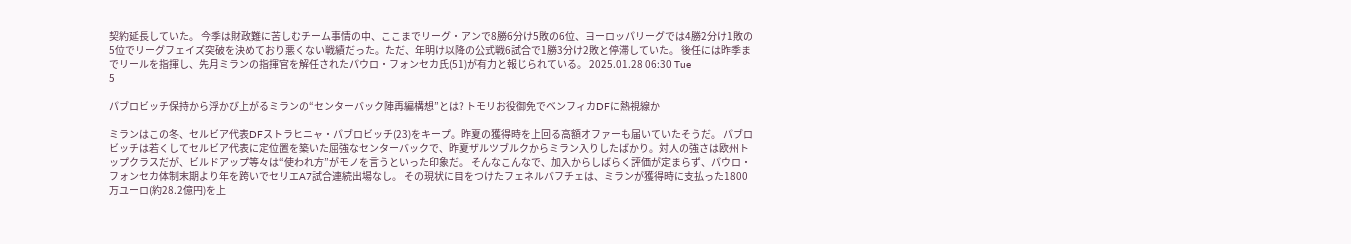契約延長していた。 今季は財政難に苦しむチーム事情の中、ここまでリーグ・アンで8勝6分け5敗の6位、ヨーロッパリーグでは4勝2分け1敗の5位でリーグフェイズ突破を決めており悪くない戦績だった。ただ、年明け以降の公式戦6試合で1勝3分け2敗と停滞していた。 後任には昨季までリールを指揮し、先月ミランの指揮官を解任されたパウロ・フォンセカ氏(51)が有力と報じられている。 2025.01.28 06:30 Tue
5

パブロビッチ保持から浮かび上がるミランの“センターバック陣再編構想”とは? トモリお役御免でベンフィカDFに熱視線か

ミランはこの冬、セルビア代表DFストラヒニャ・パブロビッチ(23)をキープ。昨夏の獲得時を上回る高額オファーも届いていたそうだ。 パブロビッチは若くしてセルビア代表に定位置を築いた屈強なセンターバックで、昨夏ザルツブルクからミラン入りしたばかり。対人の強さは欧州トップクラスだが、ビルドアップ等々は“使われ方”がモノを言うといった印象だ。 そんなこんなで、加入からしばらく評価が定まらず、パウロ・フォンセカ体制末期より年を跨いでセリエA7試合連続出場なし。 その現状に目をつけたフェネルバフチェは、ミランが獲得時に支払った1800万ユーロ(約28.2億円)を上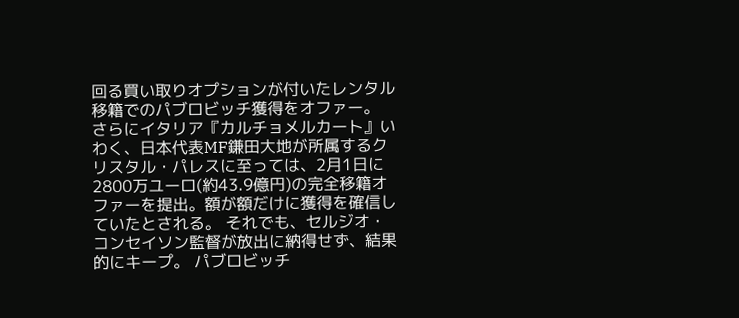回る買い取りオプションが付いたレンタル移籍でのパブロビッチ獲得をオファー。 さらにイタリア『カルチョメルカート』いわく、日本代表MF鎌田大地が所属するクリスタル・パレスに至っては、2月1日に2800万ユーロ(約43.9億円)の完全移籍オファーを提出。額が額だけに獲得を確信していたとされる。 それでも、セルジオ・コンセイソン監督が放出に納得せず、結果的にキープ。 パブロビッチ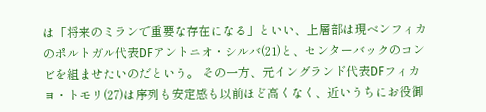は「将来のミランで重要な存在になる」といい、上層部は現ベンフィカのポルトガル代表DFアントニオ・シルバ(21)と、センターバックのコンビを組ませたいのだという。 その一方、元イングランド代表DFフィカヨ・トモリ(27)は序列も安定感も以前ほど高くなく、近いうちにお役御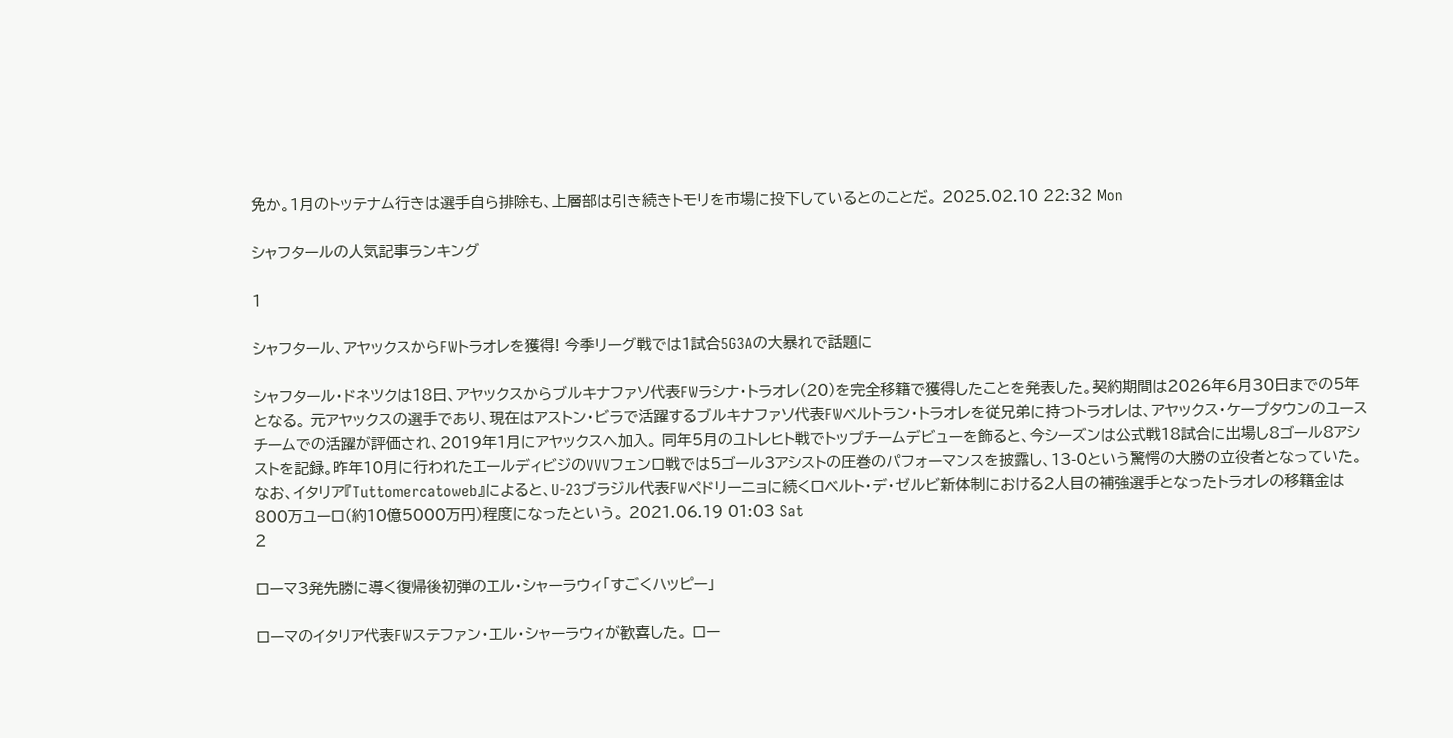免か。1月のトッテナム行きは選手自ら排除も、上層部は引き続きトモリを市場に投下しているとのことだ。 2025.02.10 22:32 Mon

シャフタールの人気記事ランキング

1

シャフタール、アヤックスからFWトラオレを獲得! 今季リーグ戦では1試合5G3Aの大暴れで話題に

シャフタール・ドネツクは18日、アヤックスからブルキナファソ代表FWラシナ・トラオレ(20)を完全移籍で獲得したことを発表した。契約期間は2026年6月30日までの5年となる。 元アヤックスの選手であり、現在はアストン・ビラで活躍するブルキナファソ代表FWベルトラン・トラオレを従兄弟に持つトラオレは、アヤックス・ケープタウンのユースチームでの活躍が評価され、2019年1月にアヤックスへ加入。 同年5月のユトレヒト戦でトップチームデビューを飾ると、今シーズンは公式戦18試合に出場し8ゴール8アシストを記録。昨年10月に行われたエールディビジのVVVフェンロ戦では5ゴール3アシストの圧巻のパフォーマンスを披露し、13-0という驚愕の大勝の立役者となっていた。 なお、イタリア『Tuttomercatoweb』によると、U-23ブラジル代表FWペドリーニョに続くロベルト・デ・ゼルビ新体制における2人目の補強選手となったトラオレの移籍金は800万ユーロ(約10億5000万円)程度になったという。 2021.06.19 01:03 Sat
2

ローマ3発先勝に導く復帰後初弾のエル・シャーラウィ「すごくハッピー」

ローマのイタリア代表FWステファン・エル・シャーラウィが歓喜した。 ロー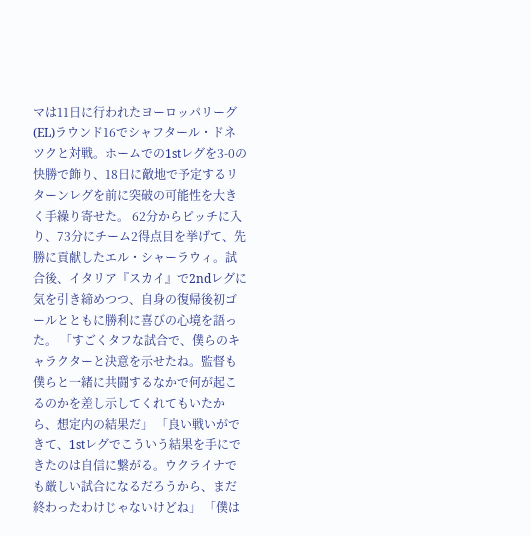マは11日に行われたヨーロッパリーグ(EL)ラウンド16でシャフタール・ドネツクと対戦。ホームでの1stレグを3-0の快勝で飾り、18日に敵地で予定するリターンレグを前に突破の可能性を大きく手繰り寄せた。 62分からピッチに入り、73分にチーム2得点目を挙げて、先勝に貢献したエル・シャーラウィ。試合後、イタリア『スカイ』で2ndレグに気を引き締めつつ、自身の復帰後初ゴールとともに勝利に喜びの心境を語った。 「すごくタフな試合で、僕らのキャラクターと決意を示せたね。監督も僕らと一緒に共闘するなかで何が起こるのかを差し示してくれてもいたから、想定内の結果だ」 「良い戦いができて、1stレグでこういう結果を手にできたのは自信に繋がる。ウクライナでも厳しい試合になるだろうから、まだ終わったわけじゃないけどね」 「僕は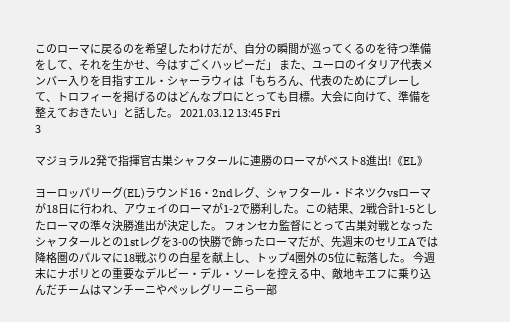このローマに戻るのを希望したわけだが、自分の瞬間が巡ってくるのを待つ準備をして、それを生かせ、今はすごくハッピーだ」 また、ユーロのイタリア代表メンバー入りを目指すエル・シャーラウィは「もちろん、代表のためにプレーして、トロフィーを掲げるのはどんなプロにとっても目標。大会に向けて、準備を整えておきたい」と話した。 2021.03.12 13:45 Fri
3

マジョラル2発で指揮官古巣シャフタールに連勝のローマがベスト8進出!《EL》

ヨーロッパリーグ(EL)ラウンド16・2ndレグ、シャフタール・ドネツクvsローマが18日に行われ、アウェイのローマが1-2で勝利した。この結果、2戦合計1-5としたローマの準々決勝進出が決定した。 フォンセカ監督にとって古巣対戦となったシャフタールとの1stレグを3-0の快勝で飾ったローマだが、先週末のセリエAでは降格圏のパルマに18戦ぶりの白星を献上し、トップ4圏外の5位に転落した。 今週末にナポリとの重要なデルビー・デル・ソーレを控える中、敵地キエフに乗り込んだチームはマンチーニやペッレグリーニら一部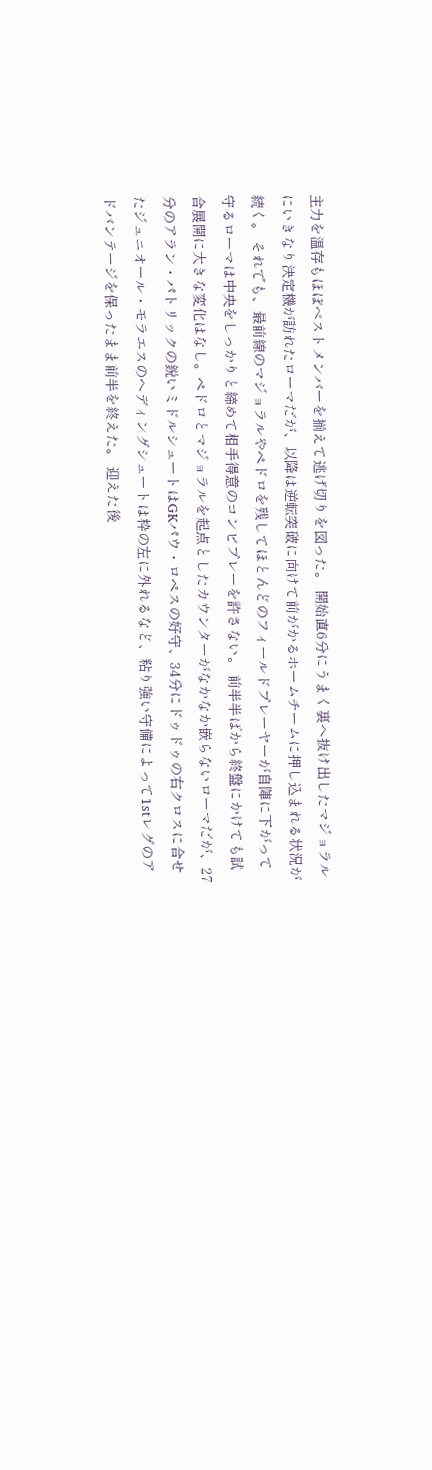主力を温存もほぼベストメンバーを揃えて逃げ切りを図った。 開始直6分にうまく裏へ抜け出したマジョラルにいきなり決定機が訪れたローマだが、以降は逆転突破に向けて前がかるホームチームに押し込まれる状況が続く。 それでも、最前線のマジョラルやペドロを残してほとんどのフィールドプレーヤーが自陣に下がって守るローマは中央をしっかりと締めて相手得意のコンビプレーを許さない。 前半半ばから終盤にかけても試合展開に大きな変化はなし。ペドロとマジョラルを起点としたカウンターがなかなか嵌らないローマだが、27分のアラン・パトリックの鋭いミドルシュートはGKパウ・ロペスの好守、34分にドゥドゥの右クロスに合せたジュニオール・モラエスのヘディングシュートは枠の左に外れるなど、粘り強い守備によって1stレグのアドバンテージを保ったまま前半を終えた。 迎えた後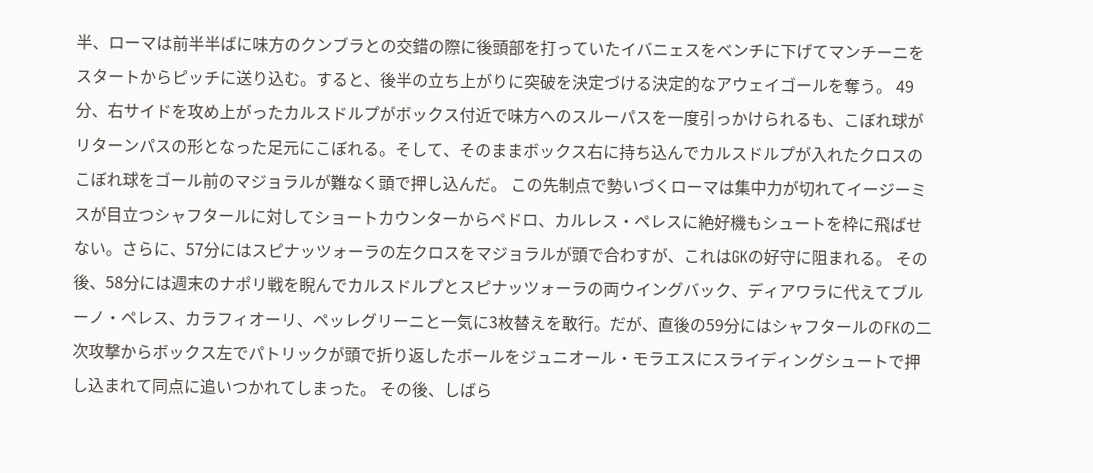半、ローマは前半半ばに味方のクンブラとの交錯の際に後頭部を打っていたイバニェスをベンチに下げてマンチーニをスタートからピッチに送り込む。すると、後半の立ち上がりに突破を決定づける決定的なアウェイゴールを奪う。 49分、右サイドを攻め上がったカルスドルプがボックス付近で味方へのスルーパスを一度引っかけられるも、こぼれ球がリターンパスの形となった足元にこぼれる。そして、そのままボックス右に持ち込んでカルスドルプが入れたクロスのこぼれ球をゴール前のマジョラルが難なく頭で押し込んだ。 この先制点で勢いづくローマは集中力が切れてイージーミスが目立つシャフタールに対してショートカウンターからペドロ、カルレス・ペレスに絶好機もシュートを枠に飛ばせない。さらに、57分にはスピナッツォーラの左クロスをマジョラルが頭で合わすが、これはGKの好守に阻まれる。 その後、58分には週末のナポリ戦を睨んでカルスドルプとスピナッツォーラの両ウイングバック、ディアワラに代えてブルーノ・ペレス、カラフィオーリ、ペッレグリーニと一気に3枚替えを敢行。だが、直後の59分にはシャフタールのFKの二次攻撃からボックス左でパトリックが頭で折り返したボールをジュニオール・モラエスにスライディングシュートで押し込まれて同点に追いつかれてしまった。 その後、しばら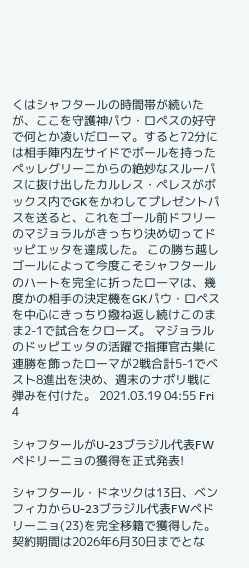くはシャフタールの時間帯が続いたが、ここを守護神パウ・ロペスの好守で何とか凌いだローマ。すると72分には相手陣内左サイドでボールを持ったペッレグリーニからの絶妙なスルーパスに抜け出したカルレス・ペレスがボックス内でGKをかわしてプレゼントパスを送ると、これをゴール前ドフリーのマジョラルがきっちり決め切ってドッピエッタを達成した。 この勝ち越しゴールによって今度こそシャフタールのハートを完全に折ったローマは、幾度かの相手の決定機をGKパウ・ロペスを中心にきっちり撥ね返し続けこのまま2-1で試合をクローズ。 マジョラルのドッピエッタの活躍で指揮官古巣に連勝を飾ったローマが2戦合計5-1でベスト8進出を決め、週末のナポリ戦に弾みを付けた。 2021.03.19 04:55 Fri
4

シャフタールがU-23ブラジル代表FWペドリーニョの獲得を正式発表!

シャフタール・ドネツクは13日、ベンフィカからU-23ブラジル代表FWペドリーニョ(23)を完全移籍で獲得した。契約期間は2026年6月30日までとな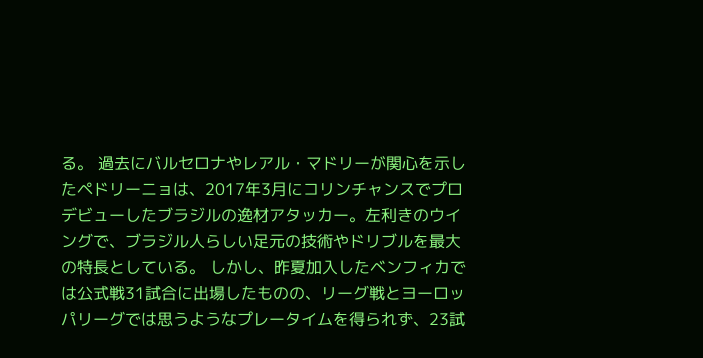る。 過去にバルセロナやレアル・マドリーが関心を示したペドリーニョは、2017年3月にコリンチャンスでプロデビューしたブラジルの逸材アタッカー。左利きのウイングで、ブラジル人らしい足元の技術やドリブルを最大の特長としている。 しかし、昨夏加入したベンフィカでは公式戦31試合に出場したものの、リーグ戦とヨーロッパリーグでは思うようなプレータイムを得られず、23試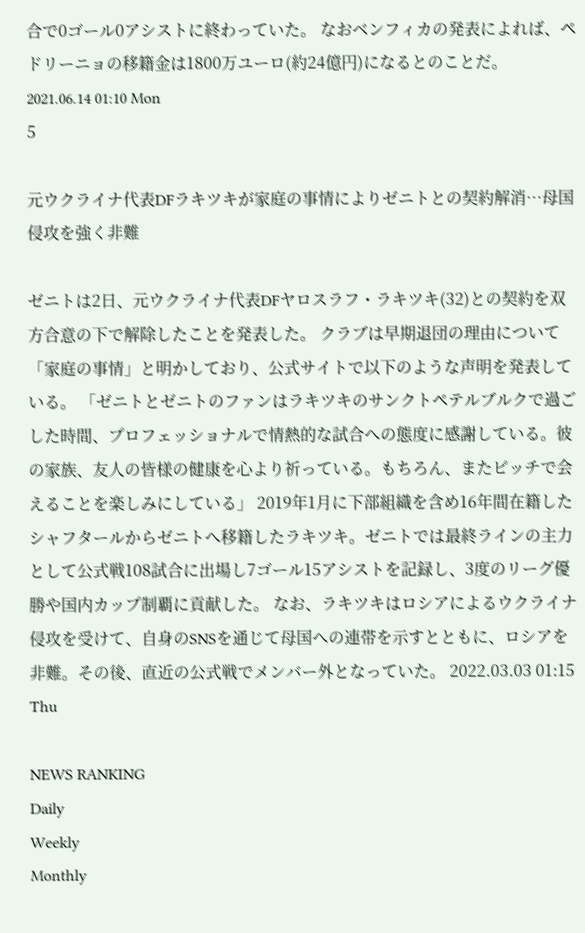合で0ゴール0アシストに終わっていた。 なおベンフィカの発表によれば、ペドリーニョの移籍金は1800万ユーロ(約24億円)になるとのことだ。 2021.06.14 01:10 Mon
5

元ウクライナ代表DFラキツキが家庭の事情によりゼニトとの契約解消…母国侵攻を強く非難

ゼニトは2日、元ウクライナ代表DFヤロスラフ・ラキツキ(32)との契約を双方合意の下で解除したことを発表した。 クラブは早期退団の理由について「家庭の事情」と明かしており、公式サイトで以下のような声明を発表している。 「ゼニトとゼニトのファンはラキツキのサンクトペテルブルクで過ごした時間、プロフェッショナルで情熱的な試合への態度に感謝している。彼の家族、友人の皆様の健康を心より祈っている。もちろん、またピッチで会えることを楽しみにしている」 2019年1月に下部組織を含め16年間在籍したシャフタールからゼニトへ移籍したラキツキ。ゼニトでは最終ラインの主力として公式戦108試合に出場し7ゴール15アシストを記録し、3度のリーグ優勝や国内カップ制覇に貢献した。 なお、ラキツキはロシアによるウクライナ侵攻を受けて、自身のSNSを通じて母国への連帯を示すとともに、ロシアを非難。その後、直近の公式戦でメンバー外となっていた。 2022.03.03 01:15 Thu

NEWS RANKING
Daily
Weekly
Monthly